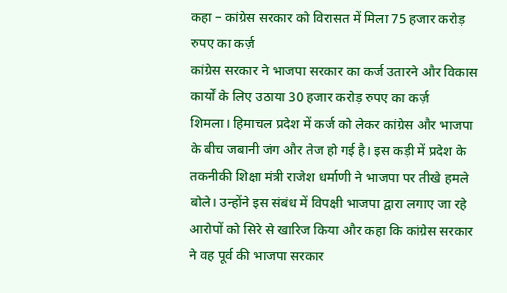कहा – कांग्रेस सरकार को विरासत में मिला 75 हजार करोड़ रुपए का कर्ज़
कांग्रेस सरकार ने भाजपा सरकार का कर्ज उतारने और विकास कार्यों के लिए उठाया 30 हजार करोड़ रुपए का कर्ज़
शिमला। हिमाचल प्रदेश में कर्ज को लेकर कांग्रेस और भाजपा के बीच जबानी जंग और तेज हो गई है। इस कड़ी में प्रदेश के तकनीकी शिक्षा मंत्री राजेश धर्माणी ने भाजपा पर तीखे हमले बोले। उन्होंने इस संबंध में विपक्षी भाजपा द्वारा लगाए जा रहे आरोपों को सिरे से खारिज किया और कहा कि कांग्रेस सरकार ने वह पूर्व की भाजपा सरकार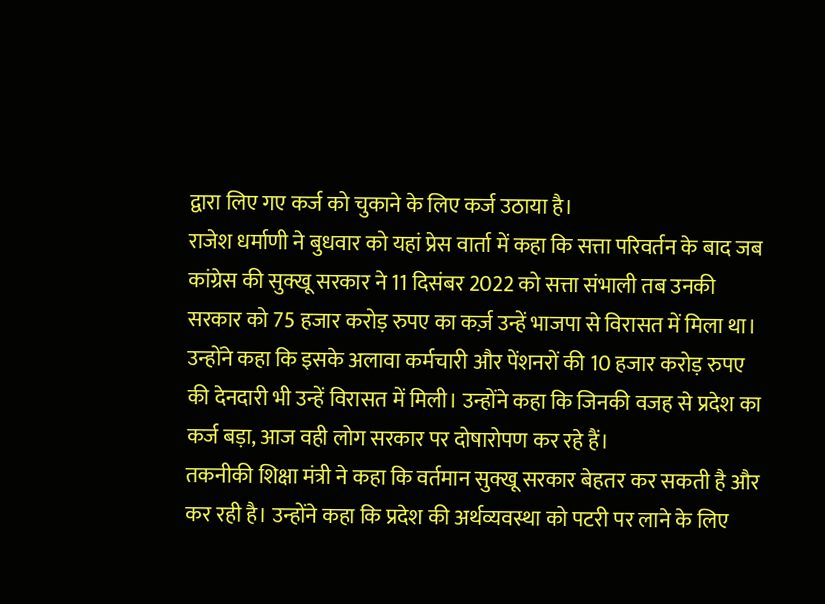द्वारा लिए गए कर्ज को चुकाने के लिए कर्ज उठाया है।
राजेश धर्माणी ने बुधवार को यहां प्रेस वार्ता में कहा कि सत्ता परिवर्तन के बाद जब कांग्रेस की सुक्खू सरकार ने 11 दिसंबर 2022 को सत्ता संभाली तब उनकी सरकार को 75 हजार करोड़ रुपए का कर्ज़ उन्हें भाजपा से विरासत में मिला था। उन्होंने कहा कि इसके अलावा कर्मचारी और पेंशनरों की 10 हजार करोड़ रुपए की देनदारी भी उन्हें विरासत में मिली। उन्होंने कहा कि जिनकी वजह से प्रदेश का कर्ज बड़ा, आज वही लोग सरकार पर दोषारोपण कर रहे हैं।
तकनीकी शिक्षा मंत्री ने कहा कि वर्तमान सुक्खू सरकार बेहतर कर सकती है और कर रही है। उन्होंने कहा कि प्रदेश की अर्थव्यवस्था को पटरी पर लाने के लिए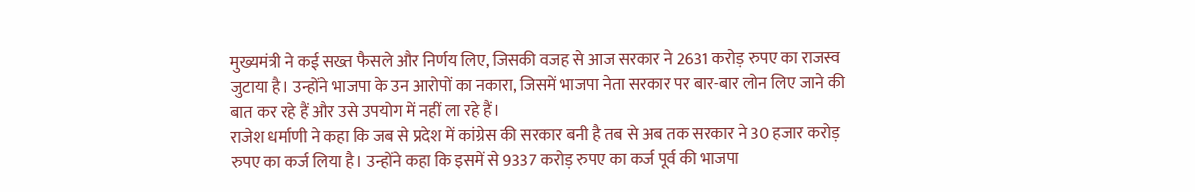मुख्यमंत्री ने कई सख्त फैसले और निर्णय लिए, जिसकी वजह से आज सरकार ने 2631 करोड़ रुपए का राजस्व जुटाया है। उन्होंने भाजपा के उन आरोपों का नकारा, जिसमें भाजपा नेता सरकार पर बार-बार लोन लिए जाने की बात कर रहे हैं और उसे उपयोग में नहीं ला रहे हैं।
राजेश धर्माणी ने कहा कि जब से प्रदेश में कांग्रेस की सरकार बनी है तब से अब तक सरकार ने 30 हजार करोड़ रुपए का कर्ज लिया है। उन्होंने कहा कि इसमें से 9337 करोड़ रुपए का कर्ज पूर्व की भाजपा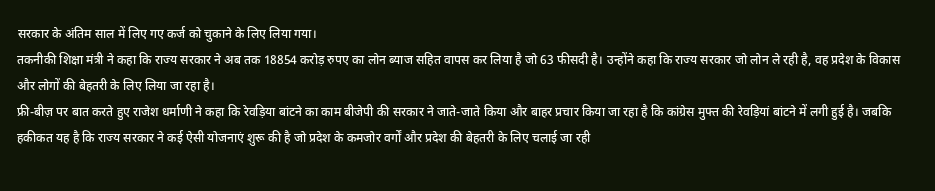सरकार के अंतिम साल में लिए गए कर्ज को चुकाने के लिए लिया गया।
तकनीकी शिक्षा मंत्री ने कहा कि राज्य सरकार ने अब तक 18854 करोड़ रुपए का लोन ब्याज सहित वापस कर लिया है जो 63 फीसदी है। उन्होंने कहा कि राज्य सरकार जो लोन ले रही है, वह प्रदेश के विकास और लोगों की बेहतरी के लिए लिया जा रहा है।
फ्री-बीज़ पर बात करते हुए राजेश धर्माणी ने कहा कि रेवड़िया बांटने का काम बीजेपी की सरकार ने जाते-जाते किया और बाहर प्रचार किया जा रहा है कि कांग्रेस मुफ्त की रेवड़ियां बांटने में लगी हुई है। जबकि हकीकत यह है कि राज्य सरकार ने कई ऐसी योजनाएं शुरू की है जो प्रदेश के कमजोर वर्गों और प्रदेश की बेहतरी के लिए चलाई जा रही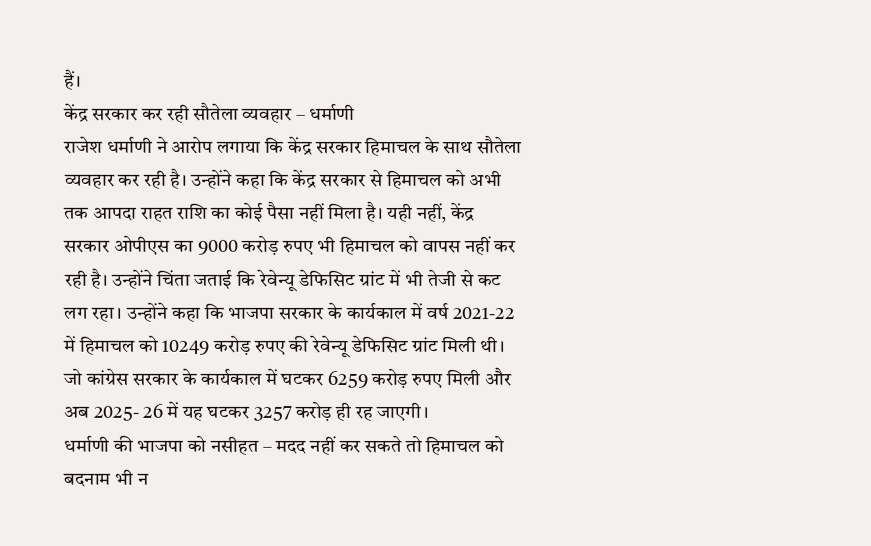हैं।
केंद्र सरकार कर रही सौतेला व्यवहार – धर्माणी
राजेश धर्माणी ने आरोप लगाया कि केंद्र सरकार हिमाचल के साथ सौतेला व्यवहार कर रही है। उन्होंने कहा कि केंद्र सरकार से हिमाचल को अभी तक आपदा राहत राशि का कोई पैसा नहीं मिला है। यही नहीं, केंद्र सरकार ओपीएस का 9000 करोड़ रुपए भी हिमाचल को वापस नहीं कर रही है। उन्होंने चिंता जताई कि रेवेन्यू डेफिसिट ग्रांट में भी तेजी से कट लग रहा। उन्होंने कहा कि भाजपा सरकार के कार्यकाल में वर्ष 2021-22 में हिमाचल को 10249 करोड़ रुपए की रेवेन्यू डेफिसिट ग्रांट मिली थी। जो कांग्रेस सरकार के कार्यकाल में घटकर 6259 करोड़ रुपए मिली और अब 2025- 26 में यह घटकर 3257 करोड़ ही रह जाएगी।
धर्माणी की भाजपा को नसीहत – मदद नहीं कर सकते तो हिमाचल को बदनाम भी न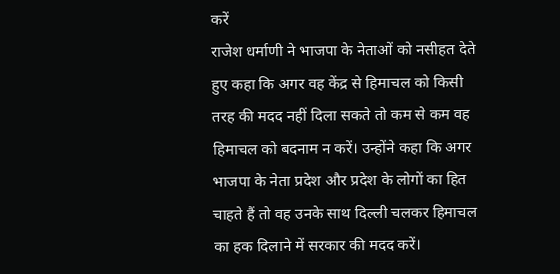करें
राजेश धर्माणी ने भाजपा के नेताओं को नसीहत देते हुए कहा कि अगर वह केंद्र से हिमाचल को किसी तरह की मदद नहीं दिला सकते तो कम से कम वह हिमाचल को बदनाम न करें। उन्होंने कहा कि अगर भाजपा के नेता प्रदेश और प्रदेश के लोगों का हित चाहते हैं तो वह उनके साथ दिल्ली चलकर हिमाचल का हक दिलाने में सरकार की मदद करें।